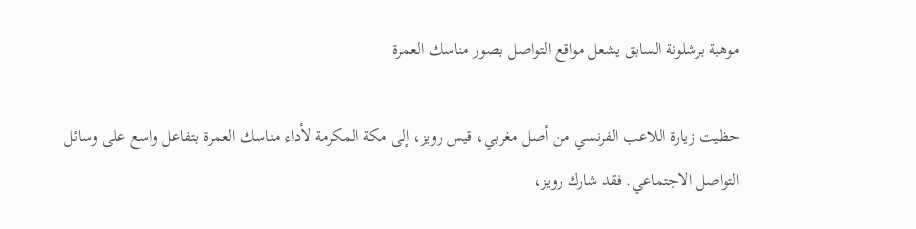موهبة برشلونة السابق يشعل مواقع التواصل بصور مناسك العمرة

حظيت زيارة اللاعب الفرنسي من أصل مغربي، قيس رويز، إلى مكة المكرمة لأداء مناسك العمرة بتفاعل واسع على وسائل التواصل الاجتماعي. فقد شارك رويز،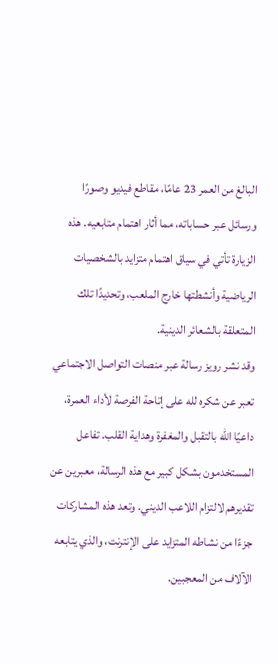البالغ من العمر 23 عامًا، مقاطع فيديو وصورًا ورسائل عبر حساباته، مما أثار اهتمام متابعيه. هذه الزيارة تأتي في سياق اهتمام متزايد بالشخصيات الرياضية وأنشطتها خارج الملعب، وتحديدًا تلك المتعلقة بالشعائر الدينية.
وقد نشر رويز رسالة عبر منصات التواصل الاجتماعي تعبر عن شكره لله على إتاحة الفرصة لأداء العمرة، داعيًا الله بالتقبل والمغفرة وهداية القلب. تفاعل المستخدمون بشكل كبير مع هذه الرسالة، معبرين عن تقديرهم لالتزام اللاعب الديني. وتعد هذه المشاركات جزءًا من نشاطه المتزايد على الإنترنت، والذي يتابعه الآلاف من المعجبين.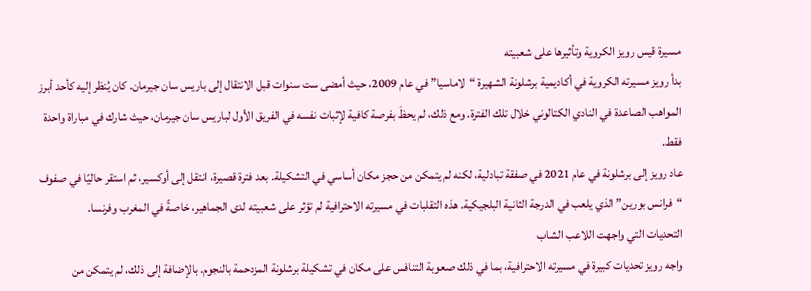مسيرة قيس رويز الكروية وتأثيرها على شعبيته
بدأ رويز مسيرته الكروية في أكاديمية برشلونة الشهيرة “لاماسيا” في عام 2009، حيث أمضى ست سنوات قبل الانتقال إلى باريس سان جيرمان. كان يُنظر إليه كأحد أبرز المواهب الصاعدة في النادي الكتالوني خلال تلك الفترة. ومع ذلك، لم يحظَ بفرصة كافية لإثبات نفسه في الفريق الأول لباريس سان جيرمان، حيث شارك في مباراة واحدة فقط.
عاد رويز إلى برشلونة في عام 2021 في صفقة تبادلية، لكنه لم يتمكن من حجز مكان أساسي في التشكيلة. بعد فترة قصيرة، انتقل إلى أوكسير، ثم استقر حاليًا في صفوف “فرانس بورين” الذي يلعب في الدرجة الثانية البلجيكية. هذه التقلبات في مسيرته الاحترافية لم تؤثر على شعبيته لدى الجماهير، خاصةً في المغرب وفرنسا.
التحديات التي واجهت اللاعب الشاب
واجه رويز تحديات كبيرة في مسيرته الاحترافية، بما في ذلك صعوبة التنافس على مكان في تشكيلة برشلونة المزدحمة بالنجوم. بالإضافة إلى ذلك، لم يتمكن من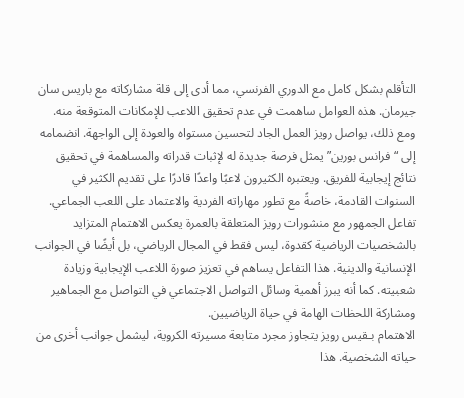التأقلم بشكل كامل مع الدوري الفرنسي، مما أدى إلى قلة مشاركاته مع باريس سان جيرمان. هذه العوامل ساهمت في عدم تحقيق اللاعب للإمكانات المتوقعة منه.
ومع ذلك، يواصل رويز العمل الجاد لتحسين مستواه والعودة إلى الواجهة. انضمامه إلى “فرانس بورين” يمثل فرصة جديدة له لإثبات قدراته والمساهمة في تحقيق نتائج إيجابية للفريق. ويعتبره الكثيرون لاعبًا واعدًا قادرًا على تقديم الكثير في السنوات القادمة، خاصةً مع تطور مهاراته الفردية والاعتماد على اللعب الجماعي.
تفاعل الجمهور مع منشورات رويز المتعلقة بالعمرة يعكس الاهتمام المتزايد بالشخصيات الرياضية كقدوة، ليس فقط في المجال الرياضي، بل أيضًا في الجوانب الإنسانية والدينية. هذا التفاعل يساهم في تعزيز صورة اللاعب الإيجابية وزيادة شعبيته. كما أنه يبرز أهمية وسائل التواصل الاجتماعي في التواصل مع الجماهير ومشاركة اللحظات الهامة في حياة الرياضيين.
الاهتمام بـقيس رويز يتجاوز مجرد متابعة مسيرته الكروية، ليشمل جوانب أخرى من حياته الشخصية. هذا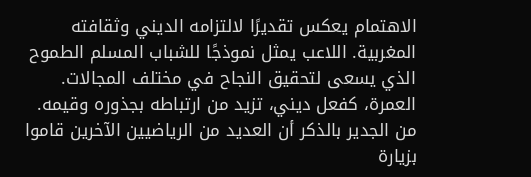الاهتمام يعكس تقديرًا لالتزامه الديني وثقافته المغربية. اللاعب يمثل نموذجًا للشباب المسلم الطموح الذي يسعى لتحقيق النجاح في مختلف المجالات. العمرة، كفعل ديني، تزيد من ارتباطه بجذوره وقيمه.
من الجدير بالذكر أن العديد من الرياضيين الآخرين قاموا بزيارة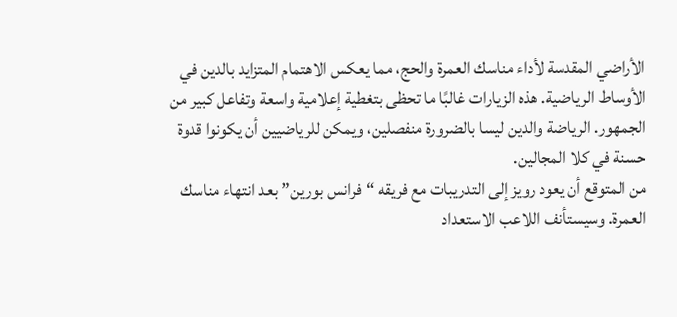الأراضي المقدسة لأداء مناسك العمرة والحج، مما يعكس الاهتمام المتزايد بالدين في الأوساط الرياضية. هذه الزيارات غالبًا ما تحظى بتغطية إعلامية واسعة وتفاعل كبير من الجمهور. الرياضة والدين ليسا بالضرورة منفصلين، ويمكن للرياضيين أن يكونوا قدوة حسنة في كلا المجالين.
من المتوقع أن يعود رويز إلى التدريبات مع فريقه “فرانس بورين” بعد انتهاء مناسك العمرة. وسيستأنف اللاعب الاستعداد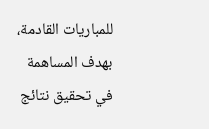للمباريات القادمة، بهدف المساهمة في تحقيق نتائج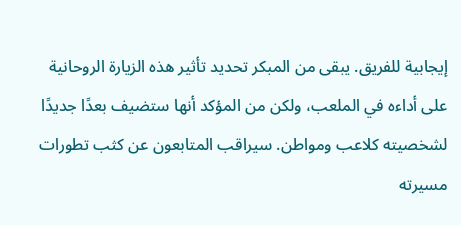إيجابية للفريق. يبقى من المبكر تحديد تأثير هذه الزيارة الروحانية على أداءه في الملعب، ولكن من المؤكد أنها ستضيف بعدًا جديدًا لشخصيته كلاعب ومواطن. سيراقب المتابعون عن كثب تطورات مسيرته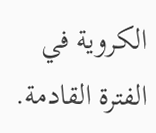الكروية في الفترة القادمة.